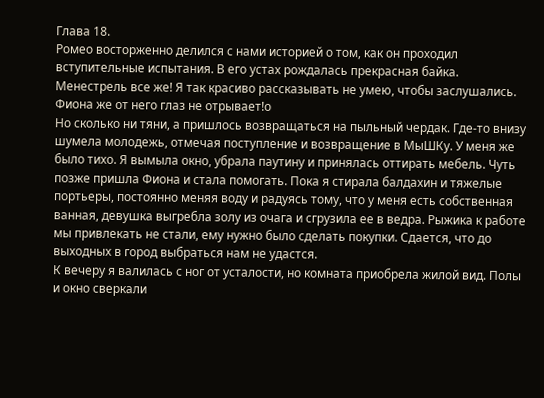Глава 18.
Ромео восторженно делился с нами историей о том, как он проходил вступительные испытания. В его устах рождалась прекрасная байка. Менестрель все же! Я так красиво рассказывать не умею, чтобы заслушались. Фиона же от него глаз не отрывает!о
Но сколько ни тяни, а пришлось возвращаться на пыльный чердак. Где-то внизу шумела молодежь, отмечая поступление и возвращение в МыШКу. У меня же было тихо. Я вымыла окно, убрала паутину и принялась оттирать мебель. Чуть позже пришла Фиона и стала помогать. Пока я стирала балдахин и тяжелые портьеры, постоянно меняя воду и радуясь тому, что у меня есть собственная ванная, девушка выгребла золу из очага и сгрузила ее в ведра. Рыжика к работе мы привлекать не стали, ему нужно было сделать покупки. Сдается, что до выходных в город выбраться нам не удастся.
К вечеру я валилась с ног от усталости, но комната приобрела жилой вид. Полы и окно сверкали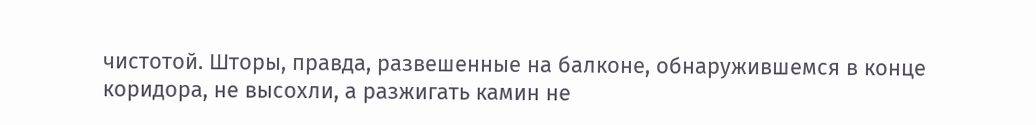чистотой. Шторы, правда, развешенные на балконе, обнаружившемся в конце коридора, не высохли, а разжигать камин не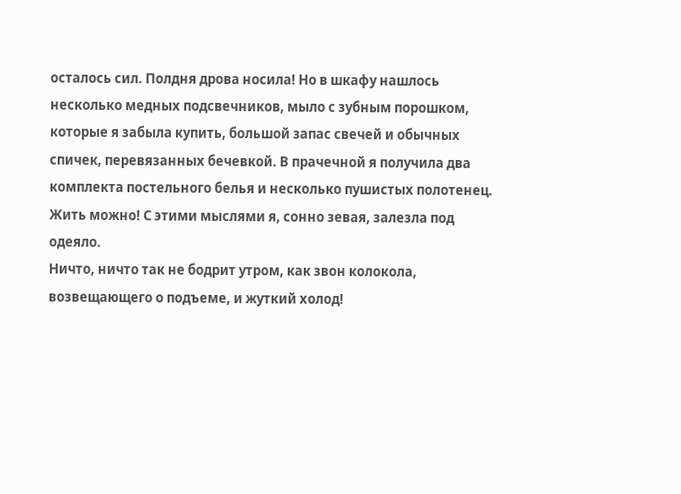осталось сил. Полдня дрова носила! Но в шкафу нашлось несколько медных подсвечников, мыло с зубным порошком, которые я забыла купить, большой запас свечей и обычных спичек, перевязанных бечевкой. В прачечной я получила два комплекта постельного белья и несколько пушистых полотенец. Жить можно! С этими мыслями я, сонно зевая, залезла под одеяло.
Ничто, ничто так не бодрит утром, как звон колокола, возвещающего о подъеме, и жуткий холод!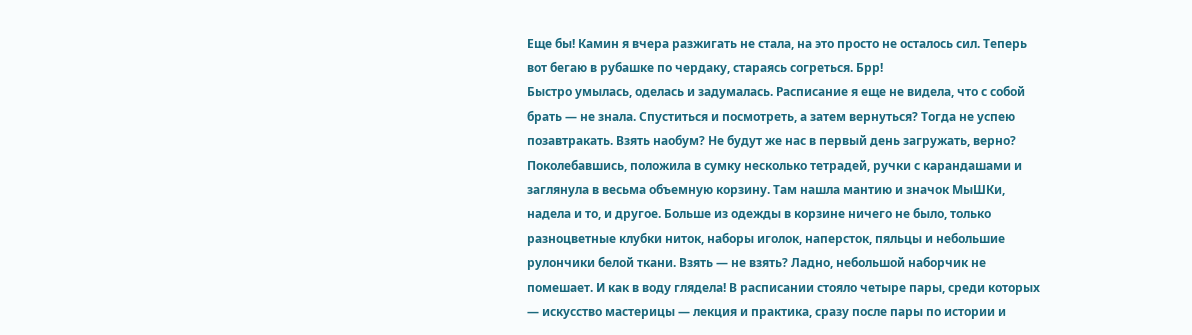Еще бы! Камин я вчера разжигать не стала, на это просто не осталось сил. Теперь вот бегаю в рубашке по чердаку, стараясь согреться. Брр!
Быстро умылась, оделась и задумалась. Расписание я еще не видела, что с собой брать — не знала. Спуститься и посмотреть, а затем вернуться? Тогда не успею позавтракать. Взять наобум? Не будут же нас в первый день загружать, верно? Поколебавшись, положила в сумку несколько тетрадей, ручки с карандашами и заглянула в весьма объемную корзину. Там нашла мантию и значок МыШКи, надела и то, и другое. Больше из одежды в корзине ничего не было, только разноцветные клубки ниток, наборы иголок, наперсток, пяльцы и небольшие рулончики белой ткани. Взять — не взять? Ладно, небольшой наборчик не помешает. И как в воду глядела! В расписании стояло четыре пары, среди которых — искусство мастерицы — лекция и практика, сразу после пары по истории и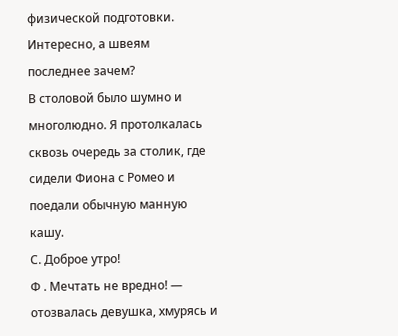физической подготовки. Интересно, а швеям последнее зачем?
В столовой было шумно и многолюдно. Я протолкалась сквозь очередь за столик, где сидели Фиона с Ромео и поедали обычную манную кашу.
С. Доброе утро!
Ф . Мечтать не вредно! — отозвалась девушка, хмурясь и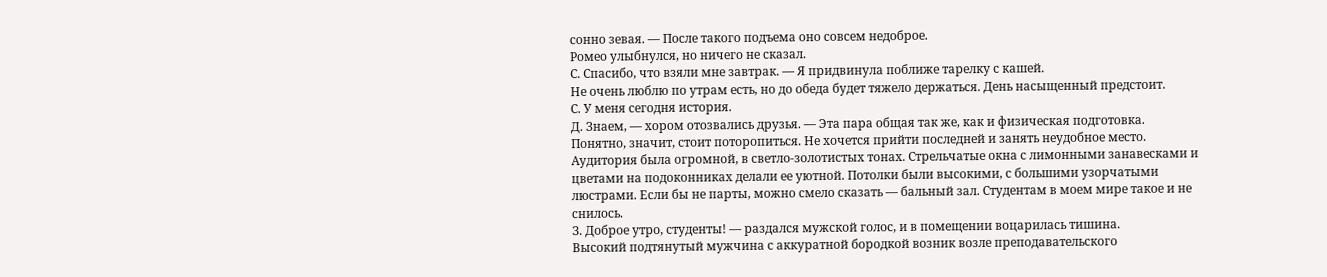сонно зевая. — После такого подъема оно совсем недоброе.
Ромео улыбнулся, но ничего не сказал.
С. Спасибо, что взяли мне завтрак. — Я придвинула поближе тарелку с кашей.
Не очень люблю по утрам есть, но до обеда будет тяжело держаться. День насыщенный предстоит.
С. У меня сегодня история.
Д. Знаем, — хором отозвались друзья. — Эта пара общая так же, как и физическая подготовка.
Понятно, значит, стоит поторопиться. Не хочется прийти последней и занять неудобное место.
Аудитория была огромной, в светло-золотистых тонах. Стрельчатые окна с лимонными занавесками и цветами на подоконниках делали ее уютной. Потолки были высокими, с большими узорчатыми люстрами. Если бы не парты, можно смело сказать — бальный зал. Студентам в моем мире такое и не снилось.
З. Доброе утро, студенты! — раздался мужской голос, и в помещении воцарилась тишина.
Высокий подтянутый мужчина с аккуратной бородкой возник возле преподавательского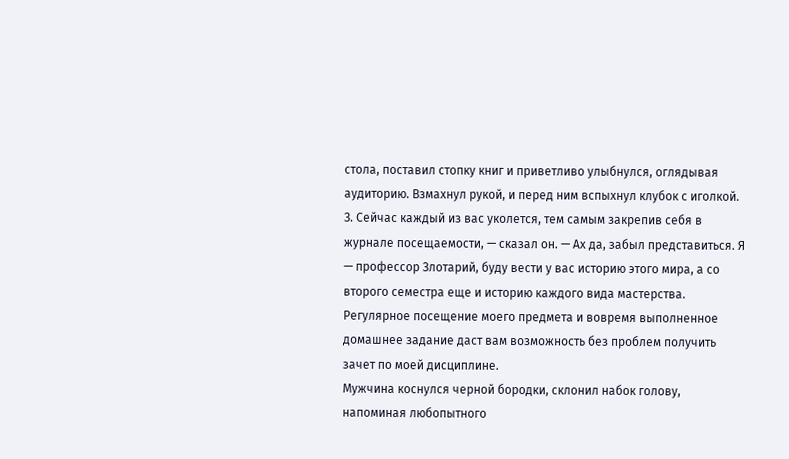стола, поставил стопку книг и приветливо улыбнулся, оглядывая аудиторию. Взмахнул рукой, и перед ним вспыхнул клубок с иголкой.
З. Сейчас каждый из вас уколется, тем самым закрепив себя в журнале посещаемости, — сказал он. — Ах да, забыл представиться. Я — профессор Злотарий, буду вести у вас историю этого мира, а со второго семестра еще и историю каждого вида мастерства. Регулярное посещение моего предмета и вовремя выполненное домашнее задание даст вам возможность без проблем получить зачет по моей дисциплине.
Мужчина коснулся черной бородки, склонил набок голову, напоминая любопытного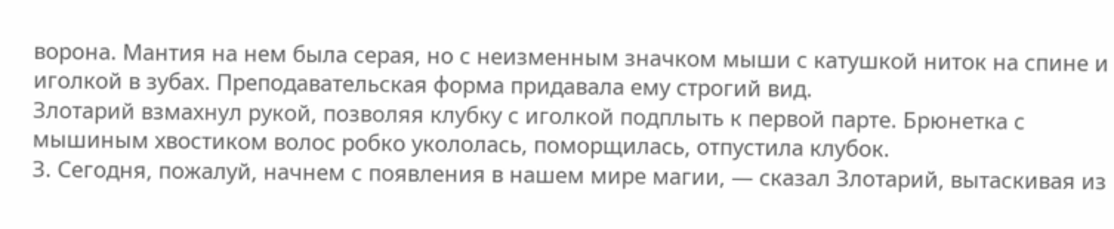ворона. Мантия на нем была серая, но с неизменным значком мыши с катушкой ниток на спине и иголкой в зубах. Преподавательская форма придавала ему строгий вид.
Злотарий взмахнул рукой, позволяя клубку с иголкой подплыть к первой парте. Брюнетка с мышиным хвостиком волос робко укололась, поморщилась, отпустила клубок.
З. Сегодня, пожалуй, начнем с появления в нашем мире магии, — сказал Злотарий, вытаскивая из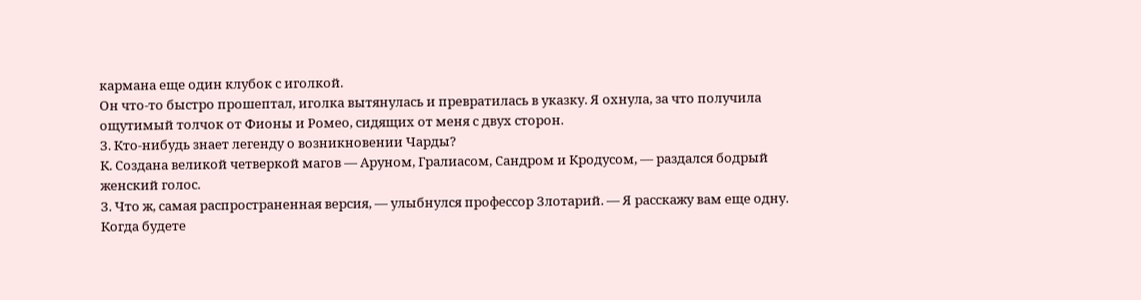кармана еще один клубок с иголкой.
Он что-то быстро прошептал, иголка вытянулась и превратилась в указку. Я охнула, за что получила ощутимый толчок от Фионы и Ромео, сидящих от меня с двух сторон.
З. Кто-нибудь знает легенду о возникновении Чарды?
К. Создана великой четверкой магов — Аруном, Гралиасом, Сандром и Кродусом, — раздался бодрый женский голос.
З. Что ж, самая распространенная версия, — улыбнулся профессор Злотарий. — Я расскажу вам еще одну. Когда будете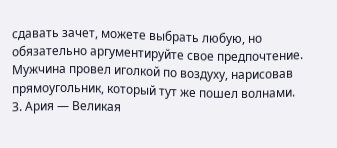сдавать зачет, можете выбрать любую, но обязательно аргументируйте свое предпочтение.
Мужчина провел иголкой по воздуху, нарисовав прямоугольник, который тут же пошел волнами.
З. Ария — Великая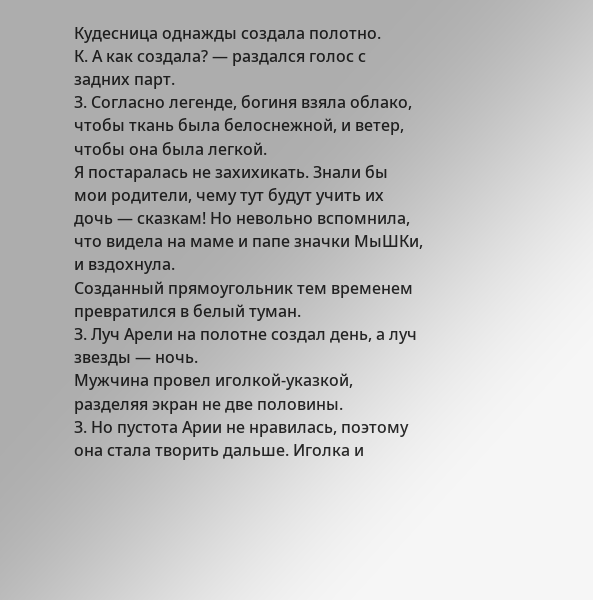Кудесница однажды создала полотно.
К. А как создала? — раздался голос с задних парт.
З. Согласно легенде, богиня взяла облако, чтобы ткань была белоснежной, и ветер, чтобы она была легкой.
Я постаралась не захихикать. Знали бы мои родители, чему тут будут учить их дочь — сказкам! Но невольно вспомнила, что видела на маме и папе значки МыШКи, и вздохнула.
Созданный прямоугольник тем временем превратился в белый туман.
З. Луч Арели на полотне создал день, а луч звезды — ночь.
Мужчина провел иголкой-указкой, разделяя экран не две половины.
З. Но пустота Арии не нравилась, поэтому она стала творить дальше. Иголка и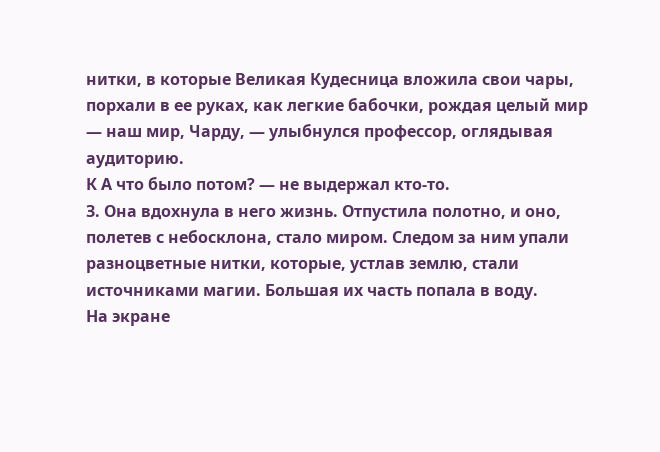нитки, в которые Великая Кудесница вложила свои чары, порхали в ее руках, как легкие бабочки, рождая целый мир — наш мир, Чарду, — улыбнулся профессор, оглядывая аудиторию.
К А что было потом? — не выдержал кто-то.
З. Она вдохнула в него жизнь. Отпустила полотно, и оно, полетев с небосклона, стало миром. Следом за ним упали разноцветные нитки, которые, устлав землю, стали источниками магии. Большая их часть попала в воду.
На экране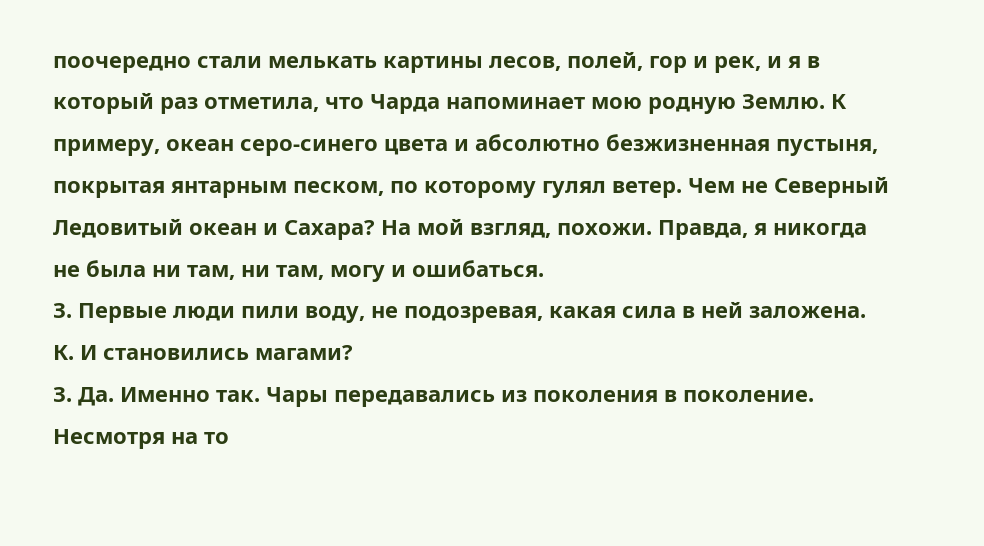поочередно стали мелькать картины лесов, полей, гор и рек, и я в который раз отметила, что Чарда напоминает мою родную Землю. К примеру, океан серо-синего цвета и абсолютно безжизненная пустыня, покрытая янтарным песком, по которому гулял ветер. Чем не Северный Ледовитый океан и Сахара? На мой взгляд, похожи. Правда, я никогда не была ни там, ни там, могу и ошибаться.
З. Первые люди пили воду, не подозревая, какая сила в ней заложена.
К. И становились магами?
З. Да. Именно так. Чары передавались из поколения в поколение. Несмотря на то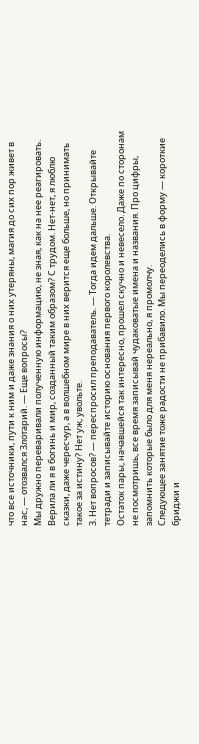что все источники, пути к ним и даже знания о них утеряны, магия до сих пор живет в нас, — отозвался Злотарий. — Еще вопросы?
Мы дружно переваривали полученную информацию, не зная, как на нее реагировать. Верила ли я в богинь и мир, созданный таким образом? С трудом. Нет-нет, я люблю сказки, даже чересчур, а в волшебном мире в них верится еще больше, но принимать такое за истину? Нет уж, увольте.
З. Нет вопросов? — переспросил преподаватель. — Тогда идем дальше. Открывайте тетради и записывайте историю основания первого королевства.
Остаток пары, начавшейся так интересно, прошел скучно и невесело. Даже по сторонам не посмотришь, все время записывай чудаковатые имена и названия. Про цифры, запомнить которые было для меня нереально, я промолчу.
Следующее занятие тоже радости не прибавило. Мы переоделись в форму — короткие бриджи и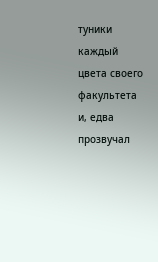туники каждый цвета своего факультета и, едва прозвучал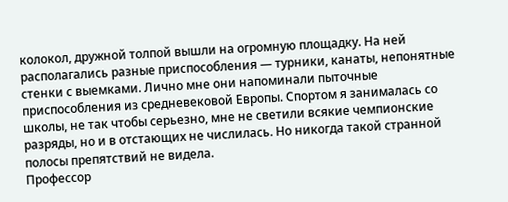колокол, дружной толпой вышли на огромную площадку. На ней располагались разные приспособления — турники, канаты, непонятные стенки с выемками. Лично мне они напоминали пыточные приспособления из средневековой Европы. Спортом я занималась со школы, не так чтобы серьезно, мне не светили всякие чемпионские разряды, но и в отстающих не числилась. Но никогда такой странной полосы препятствий не видела.
Профессор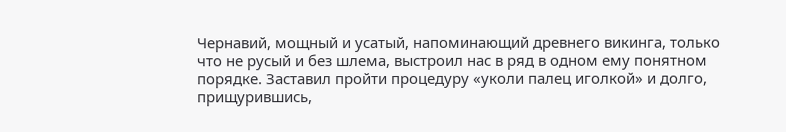Чернавий, мощный и усатый, напоминающий древнего викинга, только что не русый и без шлема, выстроил нас в ряд в одном ему понятном порядке. Заставил пройти процедуру «уколи палец иголкой» и долго, прищурившись,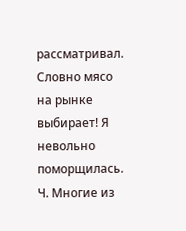рассматривал. Словно мясо на рынке выбирает! Я невольно поморщилась.
Ч. Многие из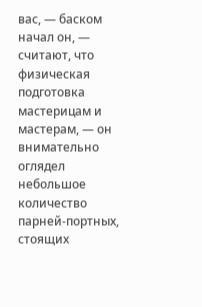вас, — баском начал он, — считают, что физическая подготовка мастерицам и мастерам, — он внимательно оглядел небольшое количество парней-портных, стоящих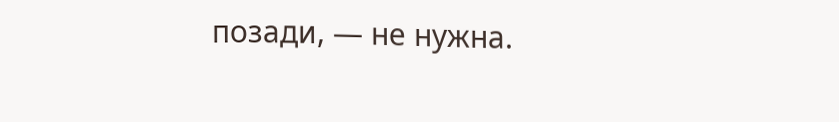позади, — не нужна.